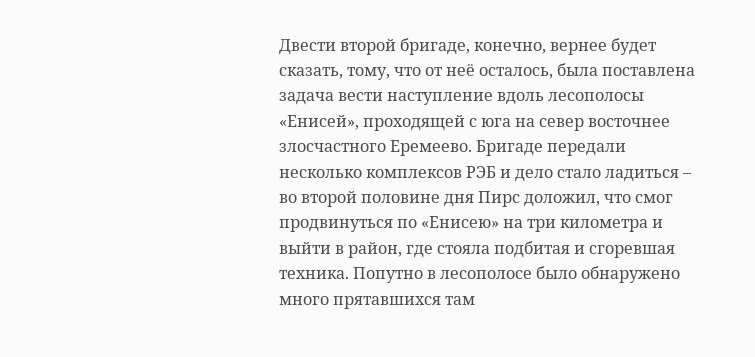Двести второй бригаде, конечно, вернее будет сказать, тому, что от неё осталось, была поставлена задача вести наступление вдоль лесополосы «Енисей», проходящей с юга на север восточнее злосчастного Еремеево. Бригаде передали несколько комплексов РЭБ и дело стало ладиться – во второй половине дня Пирс доложил, что смог продвинуться по «Енисею» на три километра и выйти в район, где стояла подбитая и сгоревшая техника. Попутно в лесополосе было обнаружено много прятавшихся там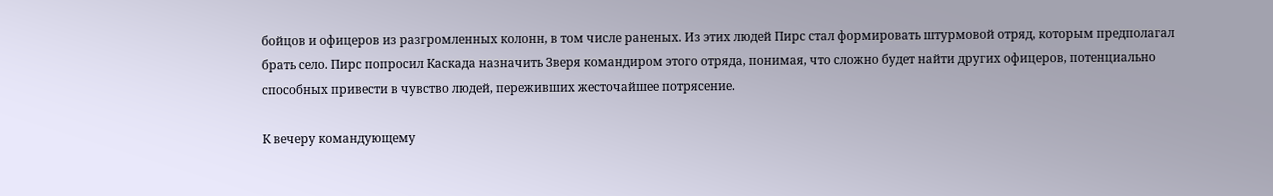бойцов и офицеров из разгромленных колонн, в том числе раненых. Из этих людей Пирс стал формировать штурмовой отряд, которым предполагал брать село. Пирс попросил Каскада назначить Зверя командиром этого отряда, понимая, что сложно будет найти других офицеров, потенциально способных привести в чувство людей, переживших жесточайшее потрясение.

К вечеру командующему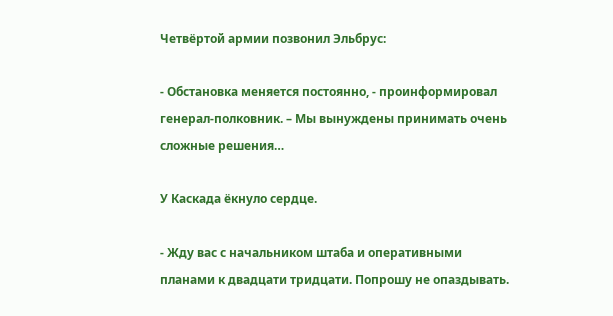Четвёртой армии позвонил Эльбрус:

- Обстановка меняется постоянно, - проинформировал генерал-полковник. – Мы вынуждены принимать очень сложные решения…

У Каскада ёкнуло сердце.

- Жду вас с начальником штаба и оперативными планами к двадцати тридцати. Попрошу не опаздывать.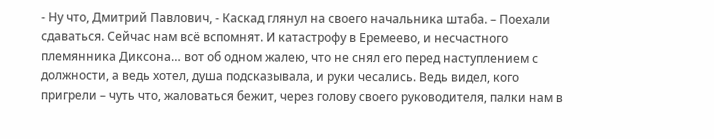- Ну что, Дмитрий Павлович, - Каскад глянул на своего начальника штаба. – Поехали сдаваться. Сейчас нам всё вспомнят. И катастрофу в Еремеево, и несчастного племянника Диксона… вот об одном жалею, что не снял его перед наступлением с должности, а ведь хотел, душа подсказывала, и руки чесались. Ведь видел, кого пригрели – чуть что, жаловаться бежит, через голову своего руководителя, палки нам в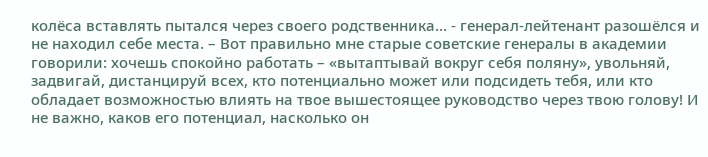колёса вставлять пытался через своего родственника… - генерал-лейтенант разошёлся и не находил себе места. – Вот правильно мне старые советские генералы в академии говорили: хочешь спокойно работать – «вытаптывай вокруг себя поляну», увольняй, задвигай, дистанцируй всех, кто потенциально может или подсидеть тебя, или кто обладает возможностью влиять на твое вышестоящее руководство через твою голову! И не важно, каков его потенциал, насколько он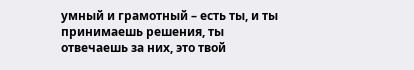умный и грамотный – есть ты, и ты принимаешь решения, ты отвечаешь за них, это твой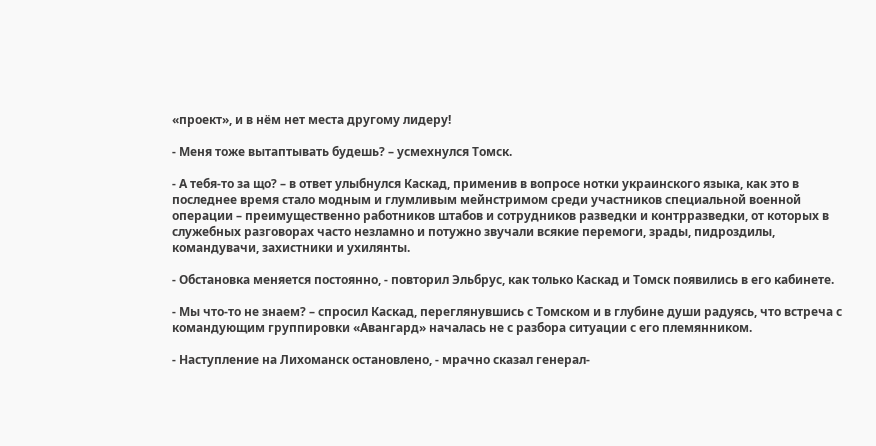«проект», и в нём нет места другому лидеру!

- Меня тоже вытаптывать будешь? – усмехнулся Томск.

- А тебя-то за що? – в ответ улыбнулся Каскад, применив в вопросе нотки украинского языка, как это в последнее время стало модным и глумливым мейнстримом среди участников специальной военной операции – преимущественно работников штабов и сотрудников разведки и контрразведки, от которых в служебных разговорах часто незламно и потужно звучали всякие перемоги, зрады, пидроздилы, командувачи, захистники и ухилянты.

- Обстановка меняется постоянно, - повторил Эльбрус, как только Каскад и Томск появились в его кабинете.

- Мы что-то не знаем? – спросил Каскад, переглянувшись с Томском и в глубине души радуясь, что встреча с командующим группировки «Авангард» началась не с разбора ситуации с его племянником.

- Наступление на Лихоманск остановлено, - мрачно сказал генерал-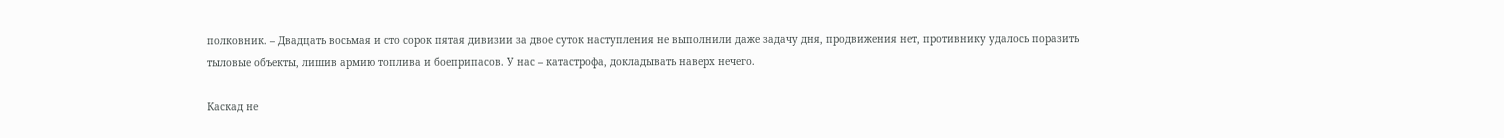полковник. – Двадцать восьмая и сто сорок пятая дивизии за двое суток наступления не выполнили даже задачу дня, продвижения нет, противнику удалось поразить тыловые объекты, лишив армию топлива и боеприпасов. У нас – катастрофа, докладывать наверх нечего.

Каскад не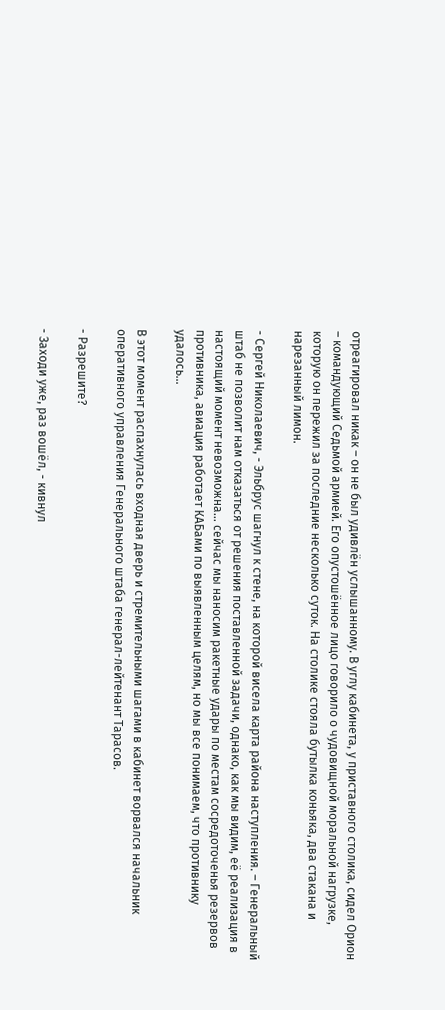отреагировал никак – он не был удивлён услышанному. В углу кабинета, у приставного столика, сидел Орион – командующий Седьмой армией. Его опустошённое лицо говорило о чудовищной моральной нагрузке, которую он пережил за последние несколько суток. На столике стояла бутылка коньяка, два стакана и нарезанный лимон.

- Сергей Николаевич, - Эльбрус шагнул к стене, на которой висела карта района наступления. – Генеральный штаб не позволит нам отказаться от решения поставленной задачи, однако, как мы видим, её реализация в настоящий момент невозможна… сейчас мы наносим ракетные удары по местам сосредоточенья резервов противника, авиация работает КАБами по выявленным целям, но мы все понимаем, что противнику удалось…

В этот момент распахнулась входная дверь и стремительными шагами в кабинет ворвался начальник оперативного управления Генерального штаба генерал-лейтенант Тарасов.

- Разрешите?

- Заходи уже, раз вошёл, - кивнул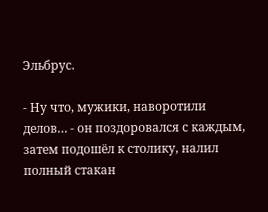Эльбрус.

- Ну что, мужики, наворотили делов… - он поздоровался с каждым, затем подошёл к столику, налил полный стакан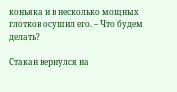коньяка и в несколько мощных глотков осушил его. – Что будем делать?

Стакан вернулся на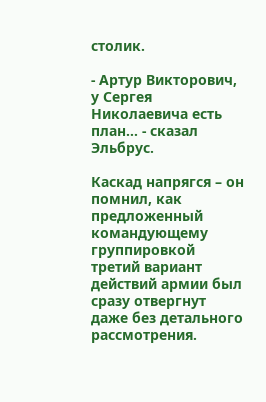столик.

- Артур Викторович, у Сергея Николаевича есть план… - сказал Эльбрус.

Каскад напрягся – он помнил, как предложенный командующему группировкой третий вариант действий армии был сразу отвергнут даже без детального рассмотрения.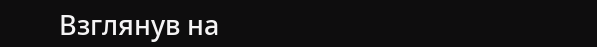Взглянув на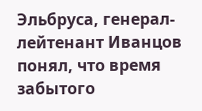Эльбруса, генерал-лейтенант Иванцов понял, что время забытого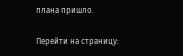плана пришло.

Перейти на страницу: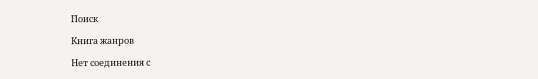Поиск

Книга жанров

Нет соединения с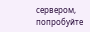сервером, попробуйте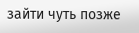зайти чуть позже